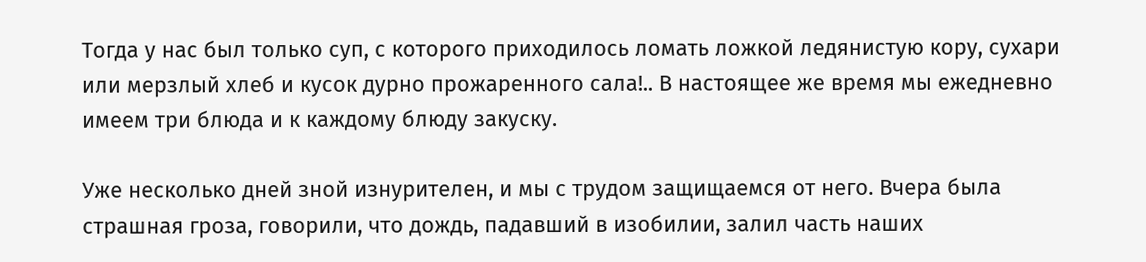Тогда у нас был только суп, с которого приходилось ломать ложкой ледянистую кору, сухари или мерзлый хлеб и кусок дурно прожаренного сала!.. В настоящее же время мы ежедневно имеем три блюда и к каждому блюду закуску.

Уже несколько дней зной изнурителен, и мы с трудом защищаемся от него. Вчера была страшная гроза, говорили, что дождь, падавший в изобилии, залил часть наших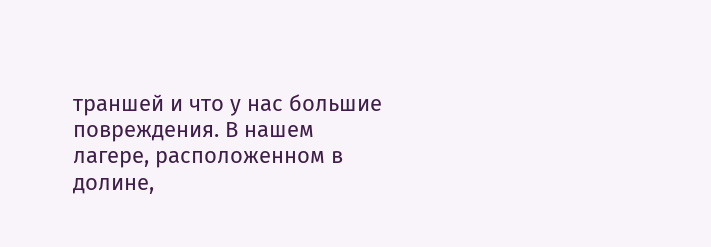траншей и что у нас большие повреждения. В нашем лагере, расположенном в долине,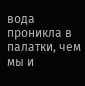вода проникла в палатки, чем мы и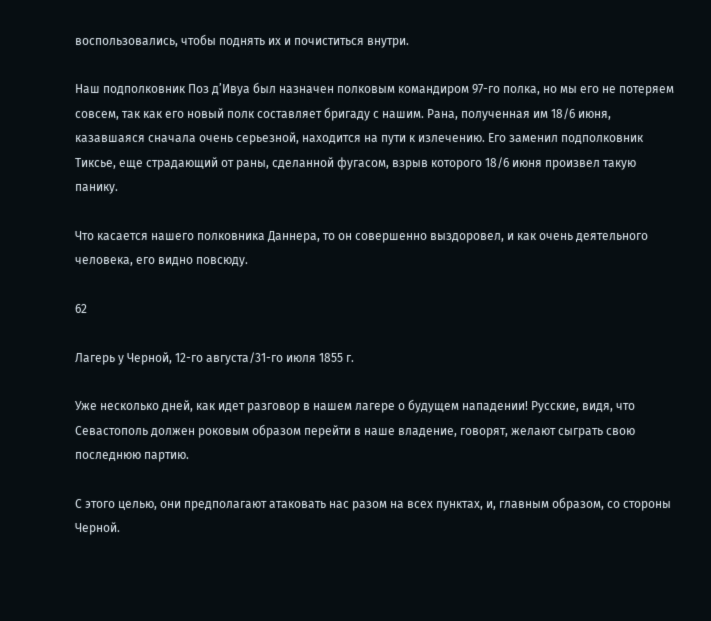воспользовались, чтобы поднять их и почиститься внутри.

Наш подполковник Поз д’Ивуа был назначен полковым командиром 97-го полка, но мы его не потеряем совсем, так как его новый полк составляет бригаду с нашим. Рана, полученная им 18/6 июня, казавшаяся сначала очень серьезной, находится на пути к излечению. Его заменил подполковник Тиксье, еще страдающий от раны, сделанной фугасом, взрыв которого 18/6 июня произвел такую панику.

Что касается нашего полковника Даннера, то он совершенно выздоровел, и как очень деятельного человека, его видно повсюду.

62

Лагерь у Черной, 12-го августа/31-го июля 1855 г.

Уже несколько дней, как идет разговор в нашем лагере о будущем нападении! Русские, видя, что Севастополь должен роковым образом перейти в наше владение, говорят, желают сыграть свою последнюю партию.

С этого целью, они предполагают атаковать нас разом на всех пунктах, и, главным образом, со стороны Черной.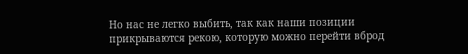Но нас не легко выбить, так как наши позиции прикрываются рекою, которую можно перейти вброд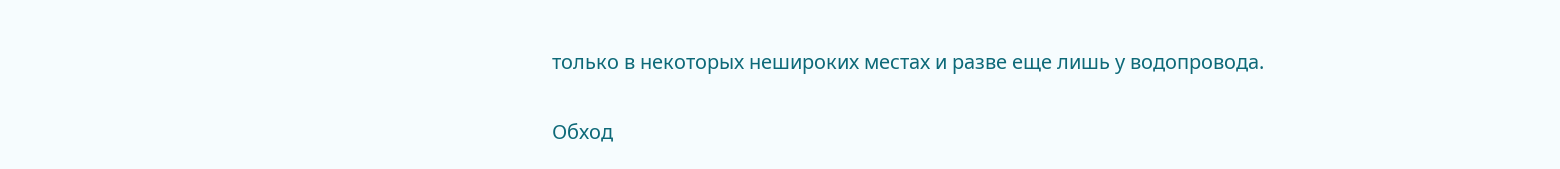только в некоторых нешироких местах и разве еще лишь у водопровода.

Обход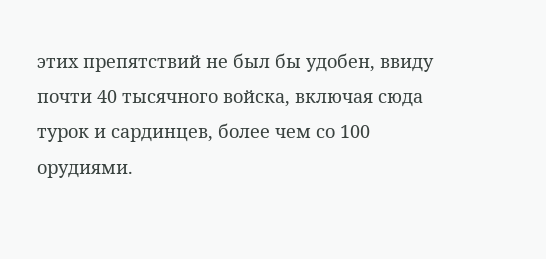этих препятствий не был бы удобен, ввиду почти 40 тысячного войска, включая сюда турок и сардинцев, более чем со 100 орудиями.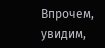Впрочем, увидим,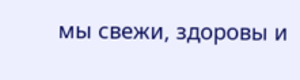мы свежи, здоровы и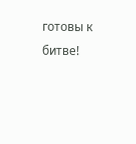готовы к битве!